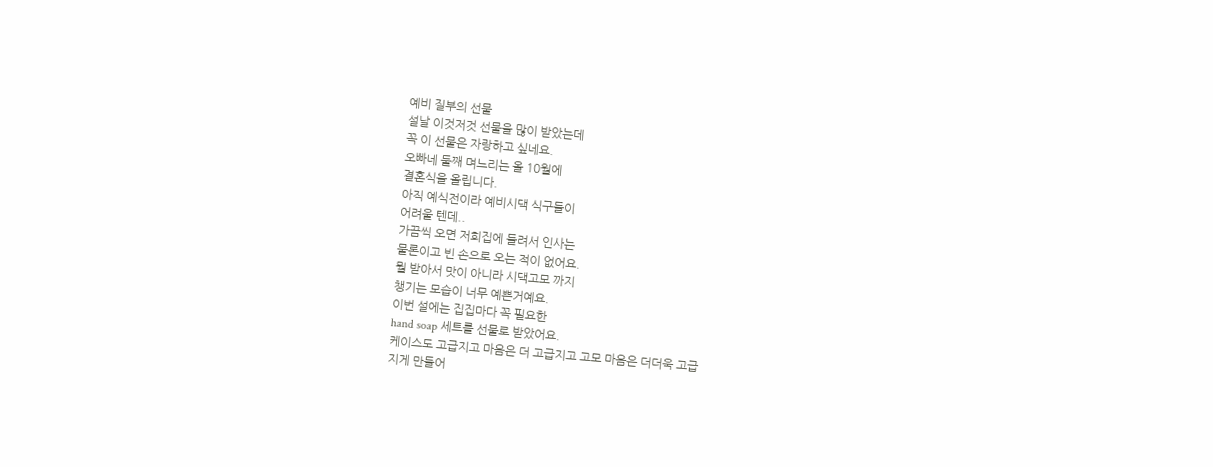예비 질부의 선물
설날 이것저것 선물을 많이 받았는데
꼭 이 선물은 자랑하고 싶네요.
오빠네 둘째 며느리는 올 10월에
결혼식을 올립니다.
아직 예식전이라 예비시댁 식구들이
어려울 텐데..
가끔씩 오면 저희집에 들려서 인사는
물론이고 빈 손으로 오는 적이 없어요.
뭘 받아서 맛이 아니라 시댁고모 까지
챙기는 모습이 너무 예쁜거예요.
이번 설에는 집집마다 꼭 필요한
hand soap 세트를 선물로 받았어요.
케이스도 고급지고 마음은 더 고급지고 고모 마음은 더더욱 고급
지게 만들어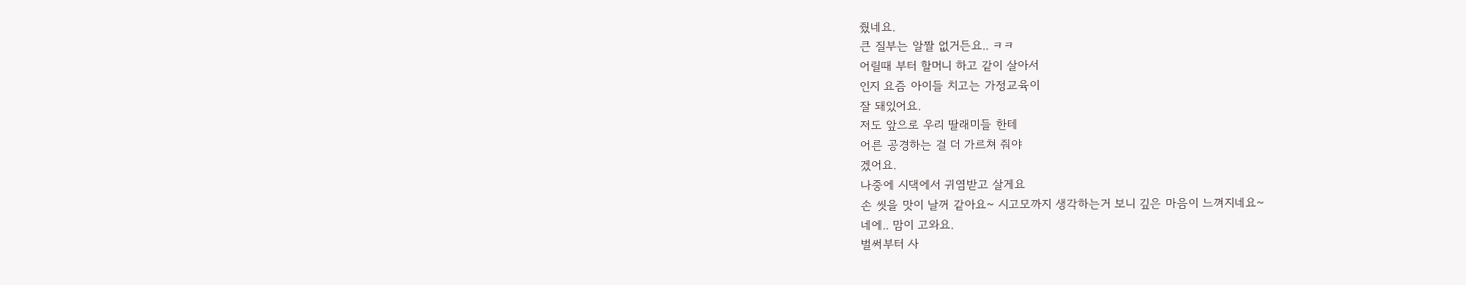줬네요.
큰 질부는 알짤 없거든요.. ㅋㅋ
어릴때 부터 할머니 하고 같이 살아서
인지 요즘 아이들 치고는 가정교육이
잘 돼있어요.
저도 앞으로 우리 딸래미들 한테
어른 공경하는 걸 더 가르쳐 줘야
겠어요.
나중에 시댁에서 귀염받고 살게요
손 씻을 맛이 날꺼 같아요~ 시고모까지 생각하는거 보니 깊은 마음이 느껴지네요~
네에.. 맘이 고와요.
벌써부터 사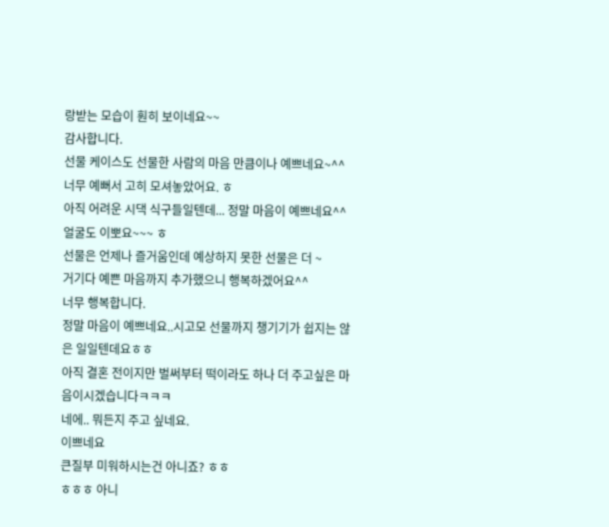랑받는 모습이 훤히 보이네요~~
감사합니다.
선물 케이스도 선물한 사람의 마음 만큼이나 예쁘네요~^^
너무 예뻐서 고히 모셔놓았어요. ㅎ
아직 어려운 시댁 식구들일텐데... 정말 마음이 예쁘네요^^
얼굴도 이뽀요~~~ ㅎ
선물은 언제나 즐거움인데 예상하지 못한 선물은 더 ~
거기다 예쁜 마음까지 추가했으니 행복하겠어요^^
너무 행복합니다.
정말 마음이 예쁘네요..시고모 선물까지 챙기기가 쉽지는 않은 일일텐데요ㅎㅎ
아직 결혼 전이지만 벌써부터 떡이라도 하나 더 주고싶은 마음이시겠습니다ㅋㅋㅋ
네에.. 뭐든지 주고 싶네요.
이쁘네요
큰질부 미워하시는건 아니죠? ㅎㅎ
ㅎㅎㅎ 아니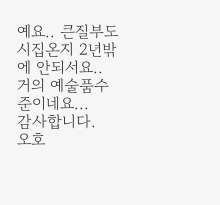예요.. 큰질부도 시집온지 2년밖에 안되서요..
거의 예술품수준이네요...
감사합니다.
오호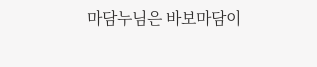마담누님은 바보마담이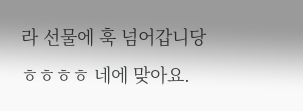라 선물에 훅 넘어갑니당
ㅎㅎㅎㅎ 네에 맞아요.